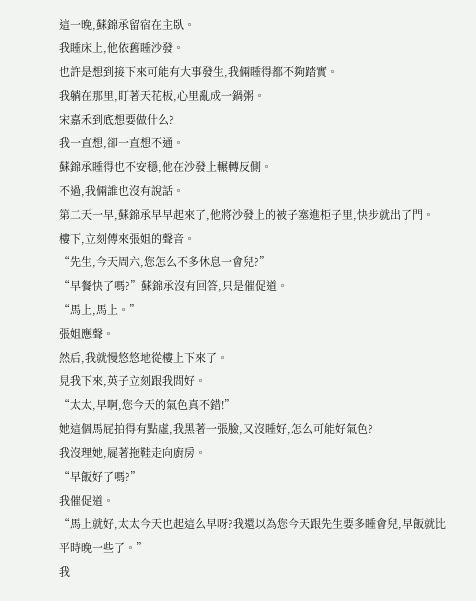這一晚,蘇錦承留宿在主臥。
我睡床上,他依舊睡沙發。
也許是想到接下來可能有大事發生,我倆睡得都不夠踏實。
我躺在那里,盯著天花板,心里亂成一鍋粥。
宋嘉禾到底想要做什么?
我一直想,卻一直想不通。
蘇錦承睡得也不安穩,他在沙發上輾轉反側。
不過,我倆誰也沒有說話。
第二天一早,蘇錦承早早起來了,他將沙發上的被子塞進柜子里,快步就出了門。
樓下,立刻傳來張姐的聲音。
“先生,今天周六,您怎么不多休息一會兒?”
“早餐快了嗎?”蘇錦承沒有回答,只是催促道。
“馬上,馬上。”
張姐應聲。
然后,我就慢悠悠地從樓上下來了。
見我下來,英子立刻跟我問好。
“太太,早啊,您今天的氣色真不錯!”
她這個馬屁拍得有點虛,我黑著一張臉,又沒睡好,怎么可能好氣色?
我沒理她,屣著拖鞋走向廚房。
“早飯好了嗎?”
我催促道。
“馬上就好,太太今天也起這么早呀?我還以為您今天跟先生要多睡會兒,早飯就比平時晚一些了。”
我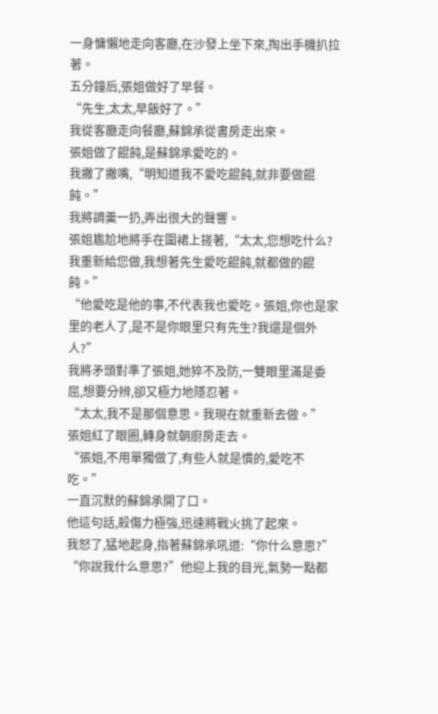一身慵懶地走向客廳,在沙發上坐下來,掏出手機扒拉著。
五分鐘后,張姐做好了早餐。
“先生,太太,早飯好了。”
我從客廳走向餐廳,蘇錦承從書房走出來。
張姐做了餛飩,是蘇錦承愛吃的。
我撇了撇嘴,“明知道我不愛吃餛飩,就非要做餛飩。”
我將調羹一扔,弄出很大的聲響。
張姐尷尬地將手在圍裙上搓著,“太太,您想吃什么?我重新給您做,我想著先生愛吃餛飩,就都做的餛飩。”
“他愛吃是他的事,不代表我也愛吃。張姐,你也是家里的老人了,是不是你眼里只有先生?我還是個外人?”
我將矛頭對準了張姐,她猝不及防,一雙眼里滿是委屈,想要分辨,卻又極力地隱忍著。
“太太,我不是那個意思。我現在就重新去做。”
張姐紅了眼圈,轉身就朝廚房走去。
“張姐,不用單獨做了,有些人就是慣的,愛吃不吃。”
一直沉默的蘇錦承開了口。
他這句話,殺傷力極強,迅速將戰火挑了起來。
我怒了,猛地起身,指著蘇錦承吼道:“你什么意思?”
“你說我什么意思?”他迎上我的目光,氣勢一點都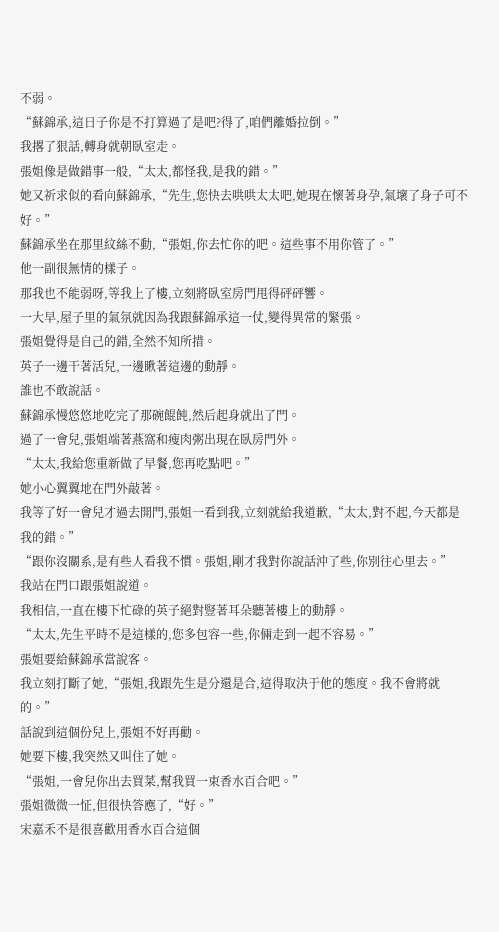不弱。
“蘇錦承,這日子你是不打算過了是吧?得了,咱們離婚拉倒。”
我撂了狠話,轉身就朝臥室走。
張姐像是做錯事一般,“太太,都怪我,是我的錯。”
她又祈求似的看向蘇錦承,“先生,您快去哄哄太太吧,她現在懷著身孕,氣壞了身子可不好。”
蘇錦承坐在那里紋絲不動,“張姐,你去忙你的吧。這些事不用你管了。”
他一副很無情的樣子。
那我也不能弱呀,等我上了樓,立刻將臥室房門甩得砰砰響。
一大早,屋子里的氣氛就因為我跟蘇錦承這一仗,變得異常的緊張。
張姐覺得是自己的錯,全然不知所措。
英子一邊干著活兒,一邊瞅著這邊的動靜。
誰也不敢說話。
蘇錦承慢悠悠地吃完了那碗餛飩,然后起身就出了門。
過了一會兒,張姐端著燕窩和瘦肉粥出現在臥房門外。
“太太,我給您重新做了早餐,您再吃點吧。”
她小心翼翼地在門外敲著。
我等了好一會兒才過去開門,張姐一看到我,立刻就給我道歉,“太太,對不起,今天都是我的錯。”
“跟你沒關系,是有些人看我不慣。張姐,剛才我對你說話沖了些,你別往心里去。”
我站在門口跟張姐說道。
我相信,一直在樓下忙碌的英子絕對豎著耳朵聽著樓上的動靜。
“太太,先生平時不是這樣的,您多包容一些,你倆走到一起不容易。”
張姐要給蘇錦承當說客。
我立刻打斷了她,“張姐,我跟先生是分還是合,這得取決于他的態度。我不會將就的。”
話說到這個份兒上,張姐不好再勸。
她要下樓,我突然又叫住了她。
“張姐,一會兒你出去買菜,幫我買一束香水百合吧。”
張姐微微一怔,但很快答應了,“好。”
宋嘉禾不是很喜歡用香水百合這個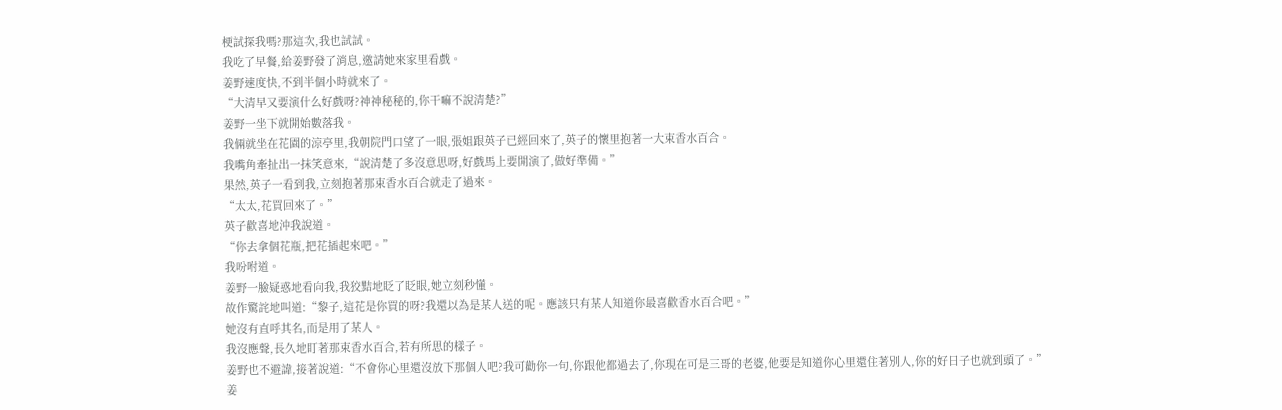梗試探我嗎?那這次,我也試試。
我吃了早餐,給姜野發了消息,邀請她來家里看戲。
姜野速度快,不到半個小時就來了。
“大清早又要演什么好戲呀?神神秘秘的,你干嘛不說清楚?”
姜野一坐下就開始數落我。
我倆就坐在花園的涼亭里,我朝院門口望了一眼,張姐跟英子已經回來了,英子的懷里抱著一大束香水百合。
我嘴角牽扯出一抹笑意來,“說清楚了多沒意思呀,好戲馬上要開演了,做好準備。”
果然,英子一看到我,立刻抱著那束香水百合就走了過來。
“太太,花買回來了。”
英子歡喜地沖我說道。
“你去拿個花瓶,把花插起來吧。”
我吩咐道。
姜野一臉疑惑地看向我,我狡黠地眨了眨眼,她立刻秒懂。
故作驚詫地叫道:“黎子,這花是你買的呀?我還以為是某人送的呢。應該只有某人知道你最喜歡香水百合吧。”
她沒有直呼其名,而是用了某人。
我沒應聲,長久地盯著那束香水百合,若有所思的樣子。
姜野也不避諱,接著說道:“不會你心里還沒放下那個人吧?我可勸你一句,你跟他都過去了,你現在可是三哥的老婆,他要是知道你心里還住著別人,你的好日子也就到頭了。”
姜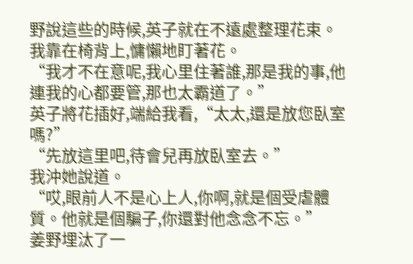野說這些的時候,英子就在不遠處整理花束。
我靠在椅背上,慵懶地盯著花。
“我才不在意呢,我心里住著誰,那是我的事,他連我的心都要管,那也太霸道了。”
英子將花插好,端給我看,“太太,還是放您臥室嗎?”
“先放這里吧,待會兒再放臥室去。”
我沖她說道。
“哎,眼前人不是心上人,你啊,就是個受虐體質。他就是個騙子,你還對他念念不忘。”
姜野埋汰了一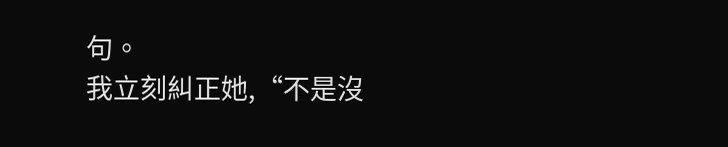句。
我立刻糾正她,“不是沒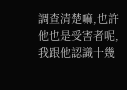調查清楚嘛,也許他也是受害者呢,我跟他認識十幾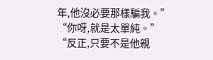年,他沒必要那樣騙我。”
“你呀,就是太單純。”
“反正,只要不是他親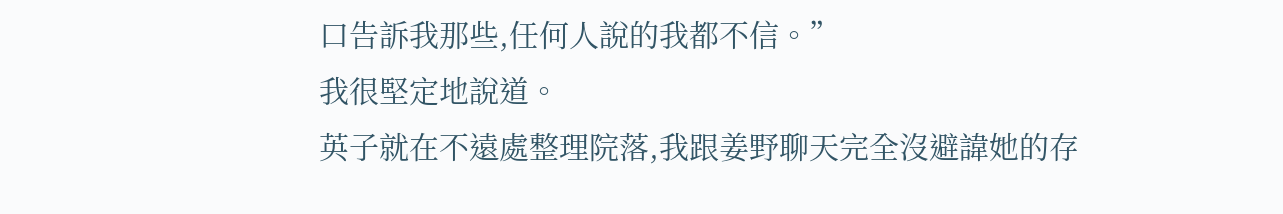口告訴我那些,任何人說的我都不信。”
我很堅定地說道。
英子就在不遠處整理院落,我跟姜野聊天完全沒避諱她的存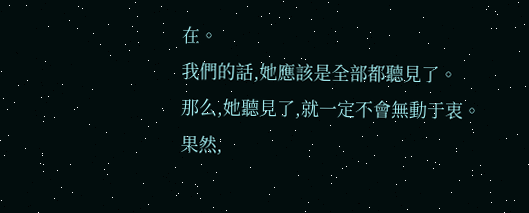在。
我們的話,她應該是全部都聽見了。
那么,她聽見了,就一定不會無動于衷。
果然,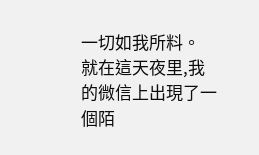一切如我所料。
就在這天夜里,我的微信上出現了一個陌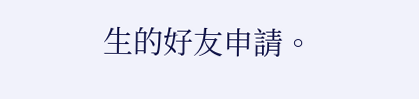生的好友申請。